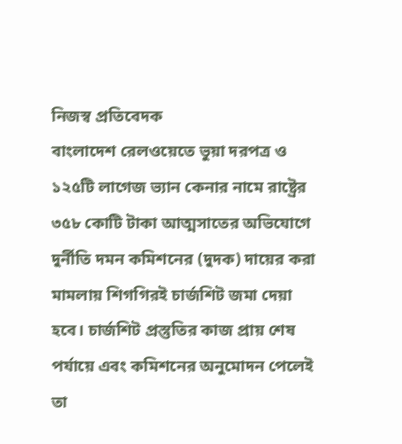নিজস্ব প্রতিবেদক
বাংলাদেশ রেলওয়েতে ভুয়া দরপত্র ও ১২৫টি লাগেজ ভ্যান কেনার নামে রাষ্ট্রের ৩৫৮ কোটি টাকা আত্মসাতের অভিযোগে দুর্নীতি দমন কমিশনের (দুদক) দায়ের করা মামলায় শিগগিরই চার্জশিট জমা দেয়া হবে। চার্জশিট প্রস্তুতির কাজ প্রায় শেষ পর্যায়ে এবং কমিশনের অনুমোদন পেলেই তা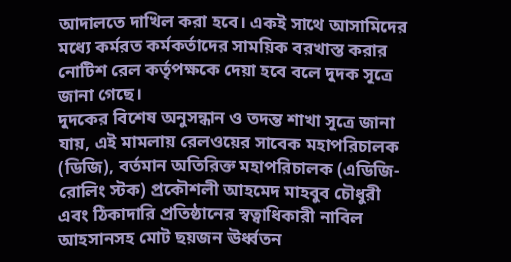আদালতে দাখিল করা হবে। একই সাথে আসামিদের মধ্যে কর্মরত কর্মকর্তাদের সাময়িক বরখাস্ত করার নোটিশ রেল কর্তৃপক্ষকে দেয়া হবে বলে দুদক সূত্রে জানা গেছে।
দুদকের বিশেষ অনুসন্ধান ও তদন্ত শাখা সূত্রে জানা যায়, এই মামলায় রেলওয়ের সাবেক মহাপরিচালক (ডিজি), বর্তমান অতিরিক্ত মহাপরিচালক (এডিজি-রোলিং স্টক) প্রকৌশলী আহমেদ মাহবুব চৌধুরী এবং ঠিকাদারি প্রতিষ্ঠানের স্বত্বাধিকারী নাবিল আহসানসহ মোট ছয়জন ঊর্ধ্বতন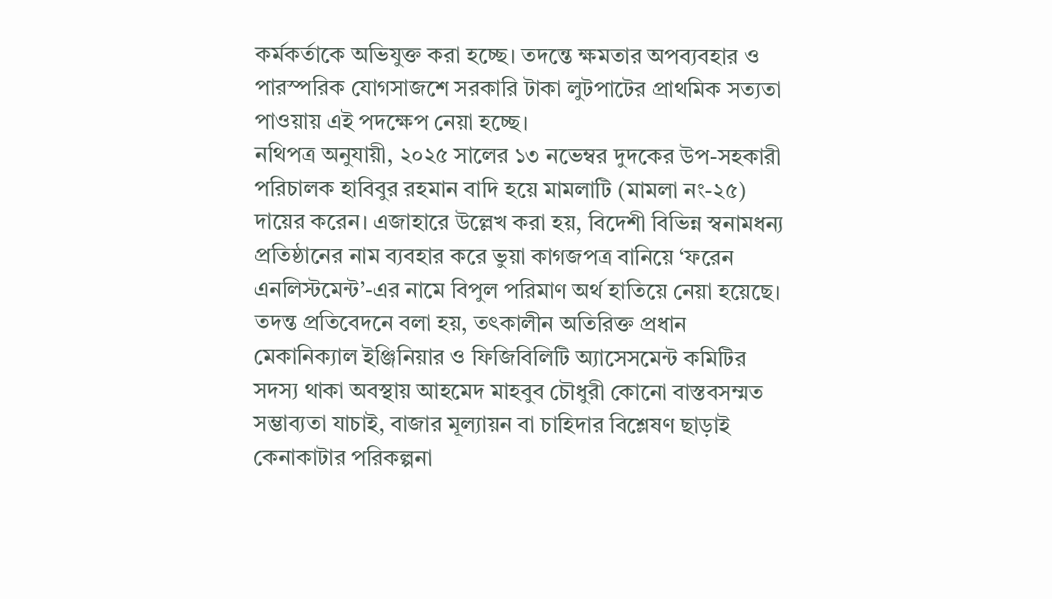কর্মকর্তাকে অভিযুক্ত করা হচ্ছে। তদন্তে ক্ষমতার অপব্যবহার ও পারস্পরিক যোগসাজশে সরকারি টাকা লুটপাটের প্রাথমিক সত্যতা পাওয়ায় এই পদক্ষেপ নেয়া হচ্ছে।
নথিপত্র অনুযায়ী, ২০২৫ সালের ১৩ নভেম্বর দুদকের উপ-সহকারী পরিচালক হাবিবুর রহমান বাদি হয়ে মামলাটি (মামলা নং-২৫) দায়ের করেন। এজাহারে উল্লেখ করা হয়, বিদেশী বিভিন্ন স্বনামধন্য প্রতিষ্ঠানের নাম ব্যবহার করে ভুয়া কাগজপত্র বানিয়ে ‘ফরেন এনলিস্টমেন্ট’-এর নামে বিপুল পরিমাণ অর্থ হাতিয়ে নেয়া হয়েছে।
তদন্ত প্রতিবেদনে বলা হয়, তৎকালীন অতিরিক্ত প্রধান মেকানিক্যাল ইঞ্জিনিয়ার ও ফিজিবিলিটি অ্যাসেসমেন্ট কমিটির সদস্য থাকা অবস্থায় আহমেদ মাহবুব চৌধুরী কোনো বাস্তবসম্মত সম্ভাব্যতা যাচাই, বাজার মূল্যায়ন বা চাহিদার বিশ্লেষণ ছাড়াই কেনাকাটার পরিকল্পনা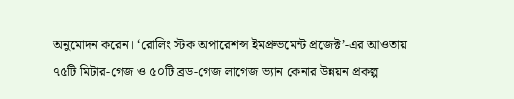অনুমোদন করেন। ‘রোলিং স্টক অপারেশন্স ইমপ্রুভমেন্ট প্রজেক্ট’-এর আওতায় ৭৫টি মিটার-গেজ ও ৫০টি ব্রড-গেজ লাগেজ ভ্যান কেনার উন্নয়ন প্রকল্প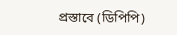প্রস্তাবে (ডিপিপি)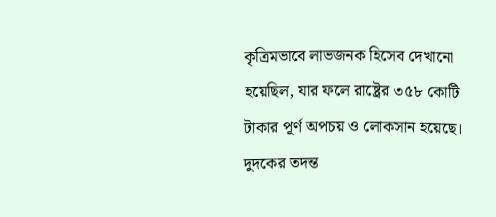কৃত্রিমভাবে লাভজনক হিসেব দেখানো হয়েছিল, যার ফলে রাষ্ট্রের ৩৫৮ কোটি টাকার পূর্ণ অপচয় ও লোকসান হয়েছে।
দুদকের তদন্ত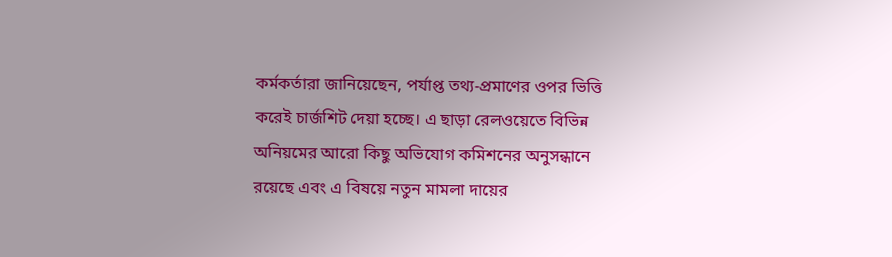কর্মকর্তারা জানিয়েছেন, পর্যাপ্ত তথ্য-প্রমাণের ওপর ভিত্তি করেই চার্জশিট দেয়া হচ্ছে। এ ছাড়া রেলওয়েতে বিভিন্ন অনিয়মের আরো কিছু অভিযোগ কমিশনের অনুসন্ধানে রয়েছে এবং এ বিষয়ে নতুন মামলা দায়ের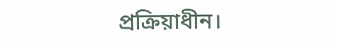প্রক্রিয়াধীন।